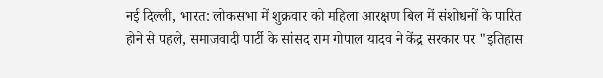नई दिल्ली, भारत: लोकसभा में शुक्रवार को महिला आरक्षण बिल में संशोधनों के पारित होने से पहले, समाजवादी पार्टी के सांसद राम गोपाल यादव ने केंद्र सरकार पर "इतिहास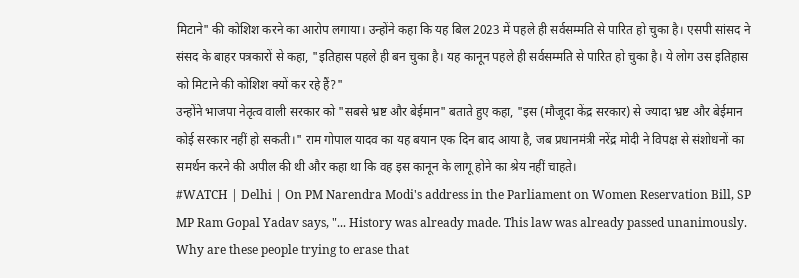मिटाने" की कोशिश करने का आरोप लगाया। उन्होंने कहा कि यह बिल 2023 में पहले ही सर्वसम्मति से पारित हो चुका है। एसपी सांसद ने संसद के बाहर पत्रकारों से कहा, "इतिहास पहले ही बन चुका है। यह कानून पहले ही सर्वसम्मति से पारित हो चुका है। ये लोग उस इतिहास को मिटाने की कोशिश क्यों कर रहे हैं?"
उन्होंने भाजपा नेतृत्व वाली सरकार को "सबसे भ्रष्ट और बेईमान" बताते हुए कहा, "इस (मौजूदा केंद्र सरकार) से ज्यादा भ्रष्ट और बेईमान कोई सरकार नहीं हो सकती।" राम गोपाल यादव का यह बयान एक दिन बाद आया है, जब प्रधानमंत्री नरेंद्र मोदी ने विपक्ष से संशोधनों का समर्थन करने की अपील की थी और कहा था कि वह इस कानून के लागू होने का श्रेय नहीं चाहते।
#WATCH | Delhi | On PM Narendra Modi's address in the Parliament on Women Reservation Bill, SP MP Ram Gopal Yadav says, "... History was already made. This law was already passed unanimously. Why are these people trying to erase that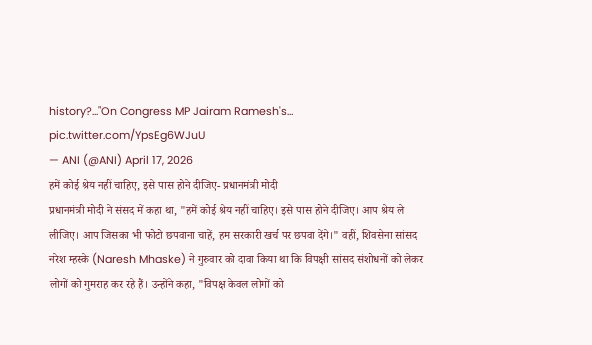history?..."On Congress MP Jairam Ramesh's… pic.twitter.com/YpsEg6WJuU
— ANI (@ANI) April 17, 2026
हमें कोई श्रेय नहीं चाहिए, इसे पास होने दीजिए- प्रधानमंत्री मोदी
प्रधानमंत्री मोदी ने संसद में कहा था, "हमें कोई श्रेय नहीं चाहिए। इसे पास होने दीजिए। आप श्रेय ले लीजिए। आप जिसका भी फोटो छपवाना चाहें, हम सरकारी खर्च पर छपवा देंगे।" वहीं, शिवसेना सांसद नरेश म्हस्के (Naresh Mhaske) ने गुरुवार को दावा किया था कि विपक्षी सांसद संशोधनों को लेकर लोगों को गुमराह कर रहे हैं। उन्होंने कहा, "विपक्ष केवल लोगों को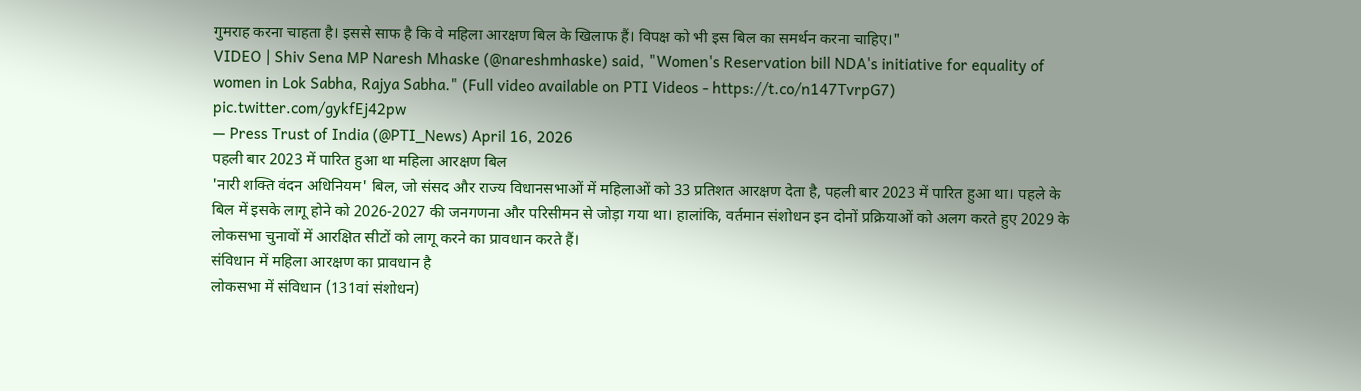गुमराह करना चाहता है। इससे साफ है कि वे महिला आरक्षण बिल के खिलाफ हैं। विपक्ष को भी इस बिल का समर्थन करना चाहिए।"
VIDEO | Shiv Sena MP Naresh Mhaske (@nareshmhaske) said, "Women's Reservation bill NDA's initiative for equality of women in Lok Sabha, Rajya Sabha." (Full video available on PTI Videos - https://t.co/n147TvrpG7) pic.twitter.com/gykfEj42pw
— Press Trust of India (@PTI_News) April 16, 2026
पहली बार 2023 में पारित हुआ था महिला आरक्षण बिल
'नारी शक्ति वंदन अधिनियम' बिल, जो संसद और राज्य विधानसभाओं में महिलाओं को 33 प्रतिशत आरक्षण देता है, पहली बार 2023 में पारित हुआ था। पहले के बिल में इसके लागू होने को 2026-2027 की जनगणना और परिसीमन से जोड़ा गया था। हालांकि, वर्तमान संशोधन इन दोनों प्रक्रियाओं को अलग करते हुए 2029 के लोकसभा चुनावों में आरक्षित सीटों को लागू करने का प्रावधान करते हैं।
संविधान में महिला आरक्षण का प्रावधान है
लोकसभा में संविधान (131वां संशोधन)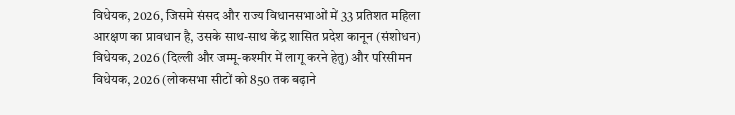विधेयक, 2026, जिसमे संसद और राज्य विधानसभाओं में 33 प्रतिशत महिला आरक्षण का प्रावधान है, उसके साथ-साथ केंद्र शासित प्रदेश कानून (संशोधन) विधेयक, 2026 (दिल्ली और जम्मू-कश्मीर में लागू करने हेतु) और परिसीमन विधेयक, 2026 (लोकसभा सीटों को 850 तक बढ़ाने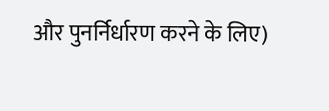और पुनर्निर्धारण करने के लिए)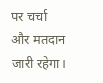पर चर्चा और मतदान जारी रहेगा।